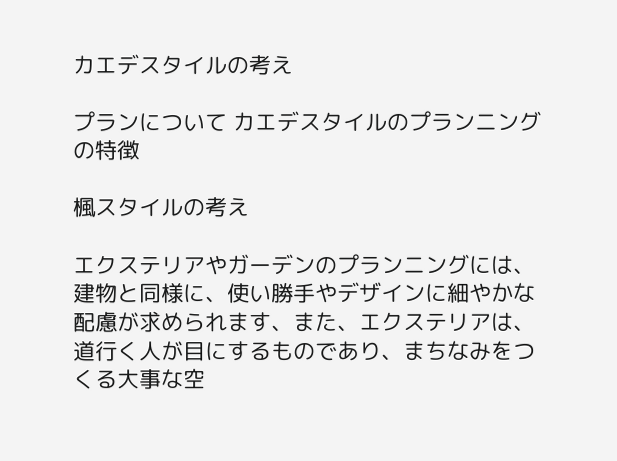カエデスタイルの考え

プランについて カエデスタイルのプランニングの特徴

楓スタイルの考え

エクステリアやガーデンのプランニングには、建物と同様に、使い勝手やデザインに細やかな配慮が求められます、また、エクステリアは、道行く人が目にするものであり、まちなみをつくる大事な空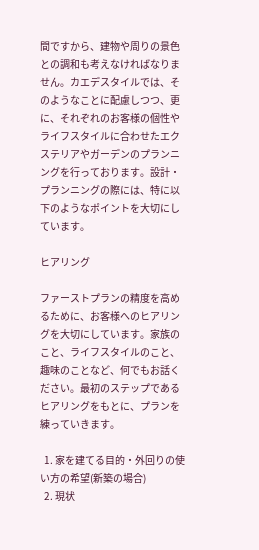間ですから、建物や周りの景色との調和も考えなければなりません。カエデスタイルでは、そのようなことに配慮しつつ、更に、それぞれのお客様の個性やライフスタイルに合わせたエクステリアやガーデンのプランニングを行っております。設計・プランニングの際には、特に以下のようなポイントを大切にしています。

ヒアリング

ファーストプランの精度を高めるために、お客様へのヒアリングを大切にしています。家族のこと、ライフスタイルのこと、趣味のことなど、何でもお話ください。最初のステップであるヒアリングをもとに、プランを練っていきます。

  1. 家を建てる目的・外回りの使い方の希望(新築の場合)
  2. 現状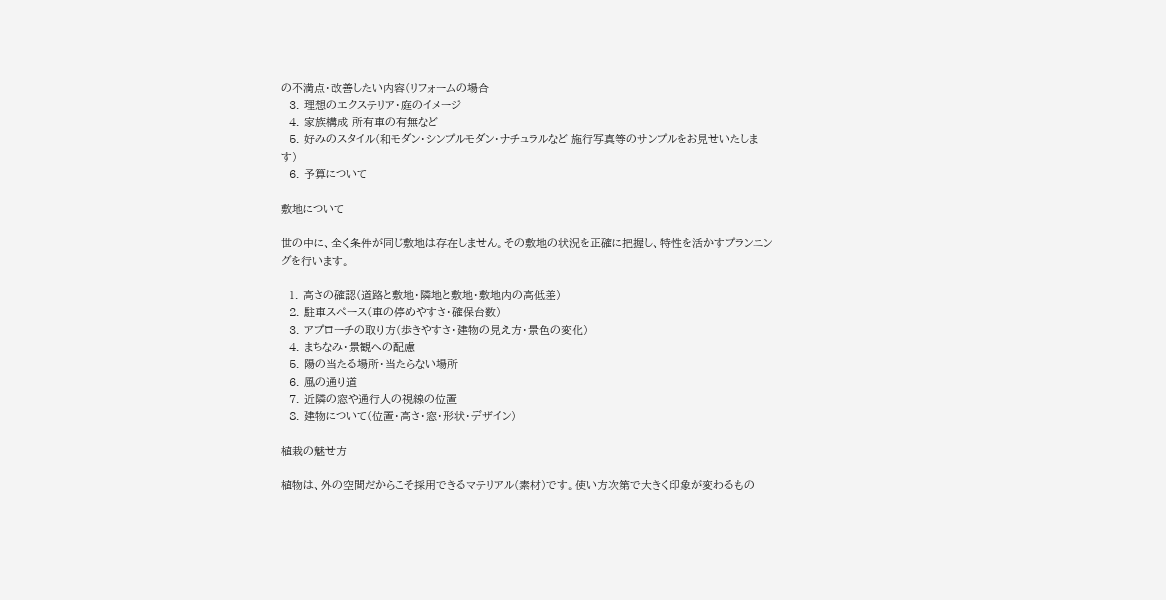の不満点・改善したい内容(リフォームの場合
  3. 理想のエクステリア・庭のイメージ
  4. 家族構成 所有車の有無など
  5. 好みのスタイル(和モダン・シンプルモダン・ナチュラルなど 施行写真等のサンプルをお見せいたします)
  6. 予算について

敷地について

世の中に、全く条件が同じ敷地は存在しません。その敷地の状況を正確に把握し、特性を活かすプランニングを行います。

  1. 高さの確認(道路と敷地・隣地と敷地・敷地内の高低差)
  2. 駐車スペース(車の停めやすさ・確保台数)
  3. アプローチの取り方(歩きやすさ・建物の見え方・景色の変化)
  4. まちなみ・景観への配慮
  5. 陽の当たる場所・当たらない場所
  6. 風の通り道
  7. 近隣の窓や通行人の視線の位置
  8. 建物について(位置・高さ・窓・形状・デザイン)

植栽の魅せ方

植物は、外の空間だからこそ採用できるマテリアル(素材)です。使い方次第で大きく印象が変わるもの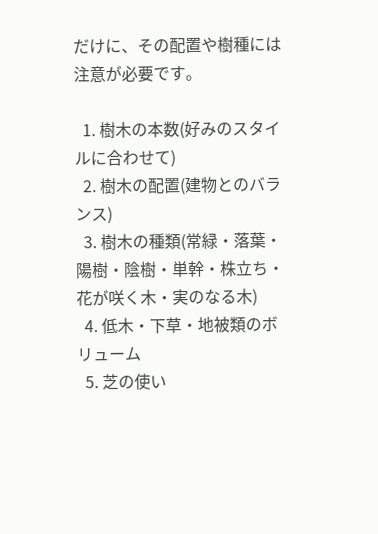だけに、その配置や樹種には注意が必要です。

  1. 樹木の本数(好みのスタイルに合わせて)
  2. 樹木の配置(建物とのバランス)
  3. 樹木の種類(常緑・落葉・陽樹・陰樹・単幹・株立ち・花が咲く木・実のなる木)
  4. 低木・下草・地被類のボリューム
  5. 芝の使い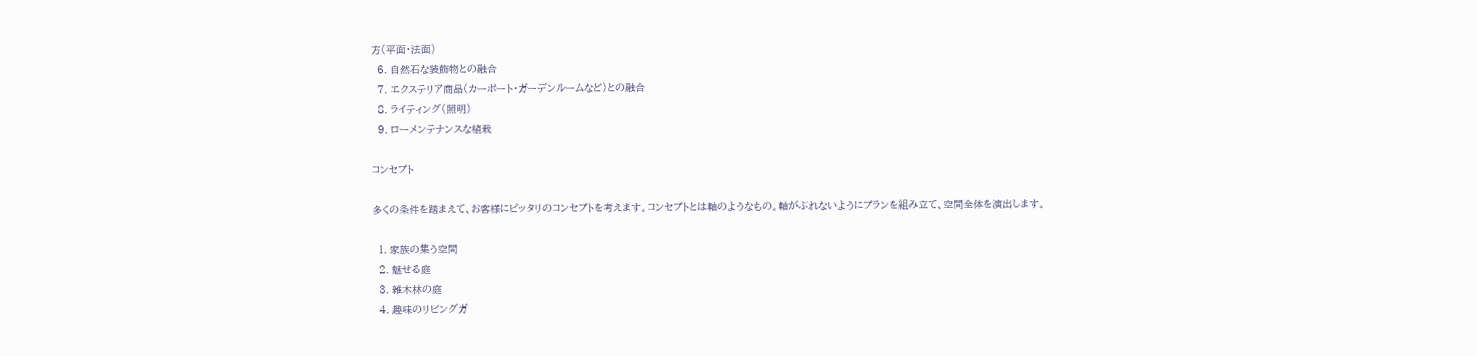方(平面・法面)
  6. 自然石な装飾物との融合
  7. エクステリア商品(カーポート・ガーデンルームなど)との融合
  8. ライティング(照明)
  9. ローメンテナンスな植栽

コンセプト

多くの条件を踏まえて、お客様にピッタリのコンセプトを考えます。コンセプトとは軸のようなもの。軸がぶれないようにプランを組み立て、空間全体を演出します。

  1. 家族の集う空間
  2. 魅せる庭
  3. 雑木林の庭
  4. 趣味のリビングガ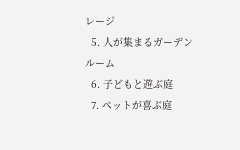レージ
  5. 人が集まるガーデンルーム
  6. 子どもと遊ぶ庭
  7. ペットが喜ぶ庭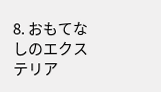8. おもてなしのエクステリア